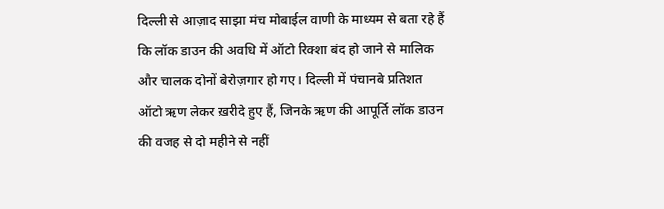दिल्ली से आज़ाद साझा मंच मोबाईल वाणी के माध्यम से बता रहे हैं कि लॉक डाउन की अवधि में ऑटो रिक्शा बंद हो जाने से मालिक और चालक दोनों बेरोज़गार हो गए। दिल्ली में पंचानबे प्रतिशत ऑटो ऋण लेकर ख़रीदे हुए हैं, जिनके ऋण की आपूर्ति लॉक डाउन की वजह से दो महीने से नहीं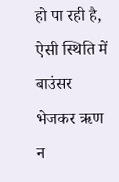हो पा रही है, ऐसी स्थिति में बाउंसर भेजकर ऋण न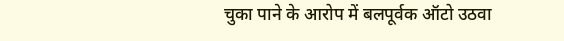चुका पाने के आरोप में बलपूर्वक ऑटो उठवा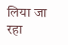लिया जा रहा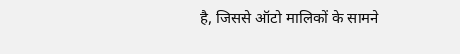है, जिससे ऑटो मालिकों के सामने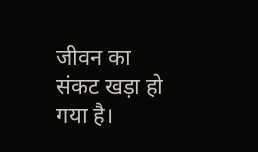जीवन का संकट खड़ा हो गया है।